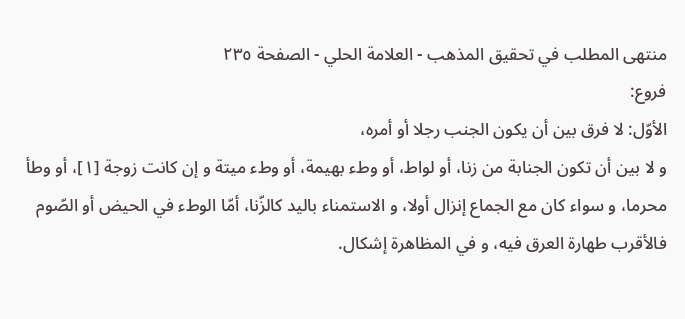منتهى المطلب في تحقيق المذهب - العلامة الحلي - الصفحة ٢٣٥
فروع:
الأوّل: لا فرق بين أن يكون الجنب رجلا أو أمره،
و لا بين أن تكون الجنابة من زنا، أو لواط، أو وطء بهيمة، أو وطء ميتة و إن كانت زوجة [١]، أو وطأ محرما، و سواء كان مع الجماع إنزال أولا، و الاستمناء باليد كالزّنا، أمّا الوطء في الحيض أو الصّوم فالأقرب طهارة العرق فيه، و في المظاهرة إشكال.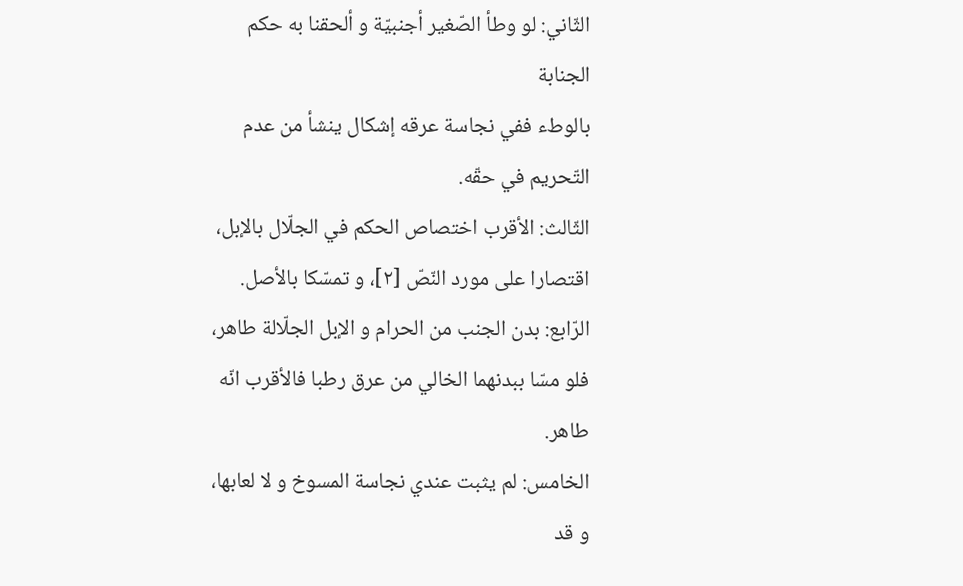الثّاني: لو وطأ الصّغير أجنبيّة و ألحقنا به حكم الجنابة
بالوطء ففي نجاسة عرقه إشكال ينشأ من عدم التّحريم في حقّه.
الثّالث: الأقرب اختصاص الحكم في الجلّال بالإبل،
اقتصارا على مورد النّصّ [٢]، و تمسّكا بالأصل.
الرّابع: بدن الجنب من الحرام و الإبل الجلّالة طاهر،
فلو مسّا ببدنهما الخالي من عرق رطبا فالأقرب انّه طاهر.
الخامس: لم يثبت عندي نجاسة المسوخ و لا لعابها،
و قد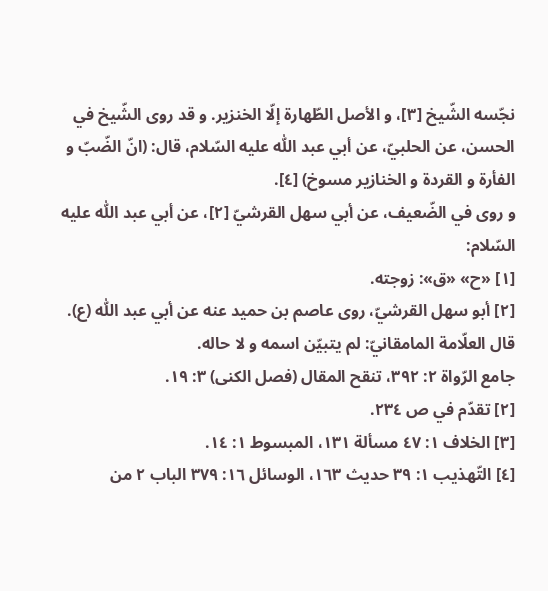نجّسه الشّيخ [٣]، و الأصل الطّهارة إلّا الخنزير. و قد روى الشّيخ في الحسن، عن الحلبيّ، عن أبي عبد اللّٰه عليه السّلام، قال: (انّ الضّبّ و الفأرة و القردة و الخنازير مسوخ) [٤].
و روى في الضّعيف، عن أبي سهل القرشيّ [٢]، عن أبي عبد اللّٰه عليه السّلام:
[١] «ح» «ق»: زوجته.
[٢] أبو سهل القرشيّ، روى عاصم بن حميد عنه عن أبي عبد اللّٰه (ع). قال العلّامة المامقانيّ: لم يتبيّن اسمه و لا حاله.
جامع الرّواة ٢: ٣٩٢، تنقح المقال (فصل الكنى) ٣: ١٩.
[٢] تقدّم في ص ٢٣٤.
[٣] الخلاف ١: ٤٧ مسألة ١٣١، المبسوط ١: ١٤.
[٤] التّهذيب ١: ٣٩ حديث ١٦٣، الوسائل ١٦: ٣٧٩ الباب ٢ من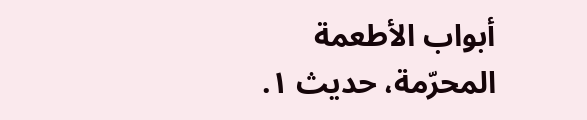أبواب الأطعمة المحرّمة، حديث ١.